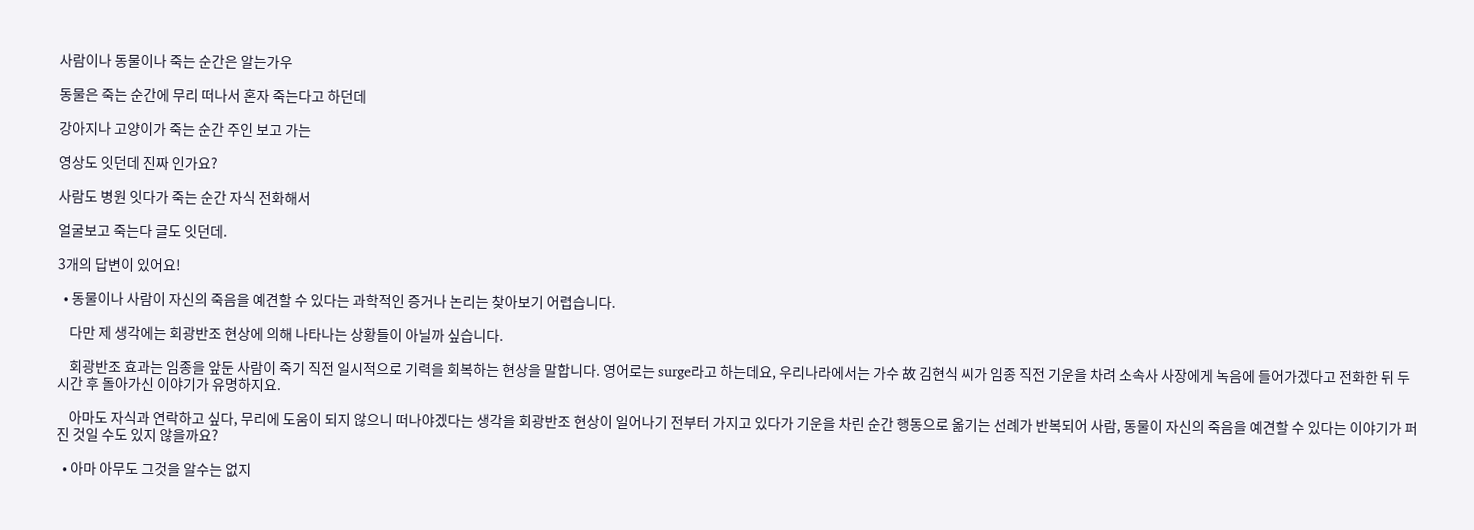사람이나 동물이나 죽는 순간은 알는가우

동물은 죽는 순간에 무리 떠나서 혼자 죽는다고 하던데

강아지나 고양이가 죽는 순간 주인 보고 가는

영상도 잇던데 진짜 인가요?

사람도 병원 잇다가 죽는 순간 자식 전화해서

얼굴보고 죽는다 글도 잇던데.

3개의 답변이 있어요!

  • 동물이나 사람이 자신의 죽음을 예견할 수 있다는 과학적인 증거나 논리는 찾아보기 어렵습니다.

    다만 제 생각에는 회광반조 현상에 의해 나타나는 상황들이 아닐까 싶습니다.

    회광반조 효과는 임종을 앞둔 사람이 죽기 직전 일시적으로 기력을 회복하는 현상을 말합니다. 영어로는 surge라고 하는데요, 우리나라에서는 가수 故 김현식 씨가 임종 직전 기운을 차려 소속사 사장에게 녹음에 들어가겠다고 전화한 뒤 두 시간 후 돌아가신 이야기가 유명하지요.

    아마도 자식과 연락하고 싶다, 무리에 도움이 되지 않으니 떠나야겠다는 생각을 회광반조 현상이 일어나기 전부터 가지고 있다가 기운을 차린 순간 행동으로 옮기는 선례가 반복되어 사람, 동물이 자신의 죽음을 예견할 수 있다는 이야기가 퍼진 것일 수도 있지 않을까요?

  • 아마 아무도 그것을 알수는 없지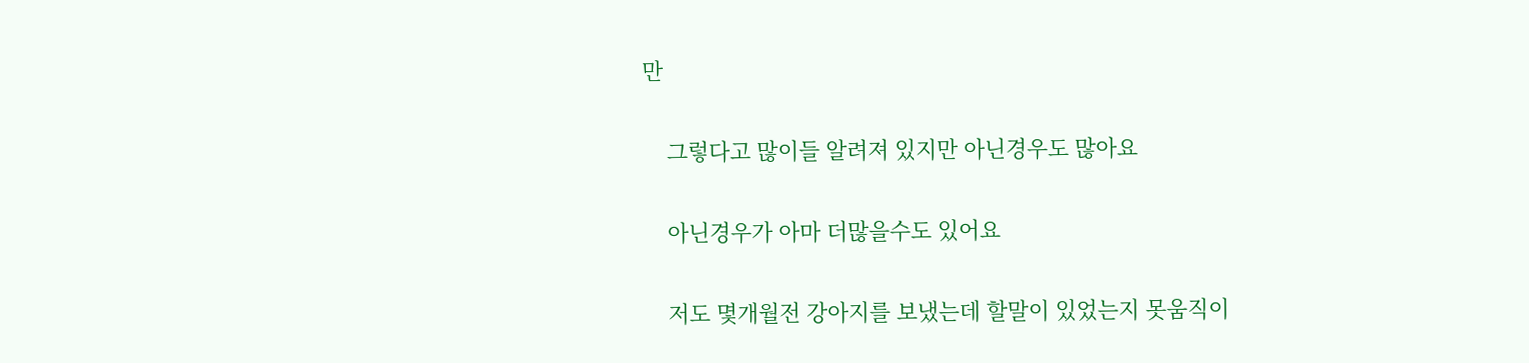만

    그렇다고 많이들 알려져 있지만 아닌경우도 많아요

    아닌경우가 아마 더많을수도 있어요

    저도 몇개월전 강아지를 보냈는데 할말이 있었는지 못움직이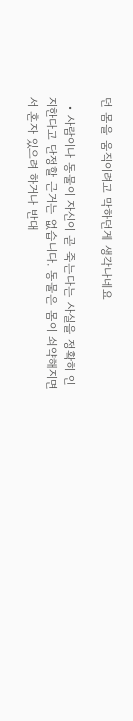던 몸을 움직이려고 막하던게 생각나네요

  • 사람이나 동물이 자신이 곧 죽는다는 사실을 정확히 인지한다고 단정할 근거는 없습니다. 동물은 몸이 쇠약해지면서 혼자 있으려 하거나 반대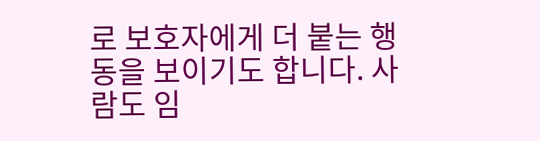로 보호자에게 더 붙는 행동을 보이기도 합니다. 사람도 임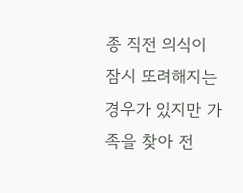종 직전 의식이 잠시 또려해지는 경우가 있지만 가족을 찾아 전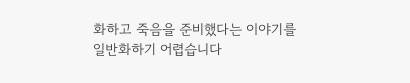화하고 죽음을 준비했다는 이야기를 일반화하기 어렵습니다